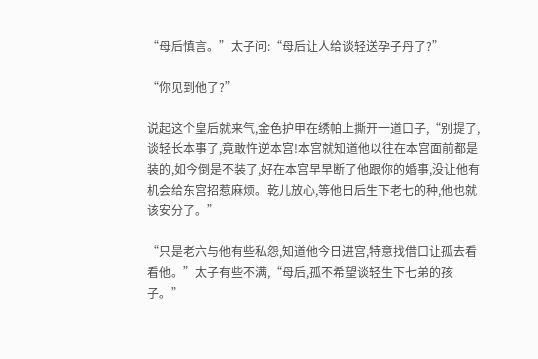“母后慎言。”太子问:“母后让人给谈轻送孕子丹了?”

“你见到他了?”

说起这个皇后就来气,金色护甲在绣帕上撕开一道口子,“别提了,谈轻长本事了,竟敢忤逆本宫!本宫就知道他以往在本宫面前都是装的,如今倒是不装了,好在本宫早早断了他跟你的婚事,没让他有机会给东宫招惹麻烦。乾儿放心,等他日后生下老七的种,他也就该安分了。”

“只是老六与他有些私怨,知道他今日进宫,特意找借口让孤去看看他。”太子有些不满,“母后,孤不希望谈轻生下七弟的孩子。”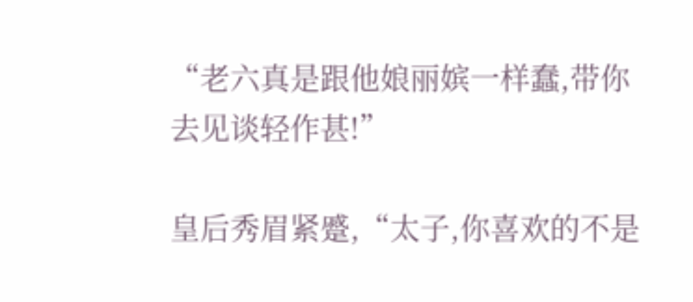“老六真是跟他娘丽嫔一样蠢,带你去见谈轻作甚!”

皇后秀眉紧蹙,“太子,你喜欢的不是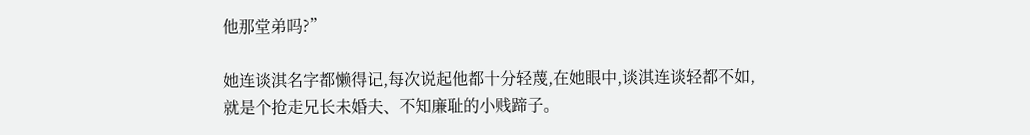他那堂弟吗?”

她连谈淇名字都懒得记,每次说起他都十分轻蔑,在她眼中,谈淇连谈轻都不如,就是个抢走兄长未婚夫、不知廉耻的小贱蹄子。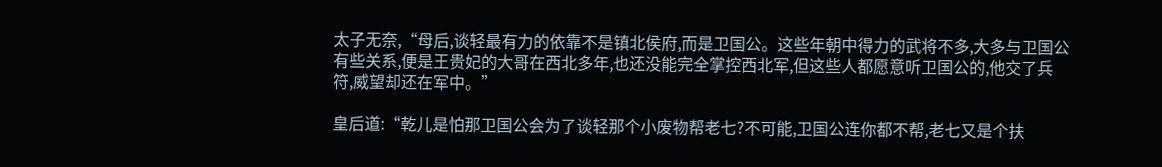太子无奈,“母后,谈轻最有力的依靠不是镇北侯府,而是卫国公。这些年朝中得力的武将不多,大多与卫国公有些关系,便是王贵妃的大哥在西北多年,也还没能完全掌控西北军,但这些人都愿意听卫国公的,他交了兵符,威望却还在军中。”

皇后道:“乾儿是怕那卫国公会为了谈轻那个小废物帮老七?不可能,卫国公连你都不帮,老七又是个扶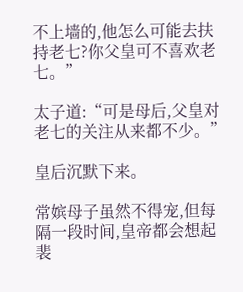不上墙的,他怎么可能去扶持老七?你父皇可不喜欢老七。”

太子道:“可是母后,父皇对老七的关注从来都不少。”

皇后沉默下来。

常嫔母子虽然不得宠,但每隔一段时间,皇帝都会想起裴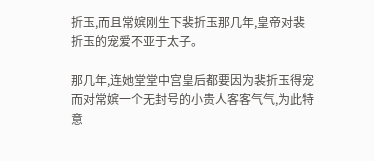折玉,而且常嫔刚生下裴折玉那几年,皇帝对裴折玉的宠爱不亚于太子。

那几年,连她堂堂中宫皇后都要因为裴折玉得宠而对常嫔一个无封号的小贵人客客气气,为此特意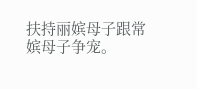扶持丽嫔母子跟常嫔母子争宠。